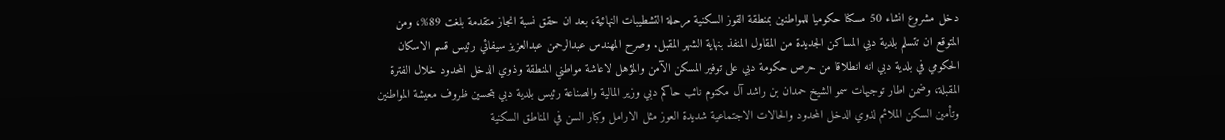دخل مشروع انشاء 50 مسكنا حكوميا للمواطنين بمنطقة القوز السكنية مرحلة التشطيبات النهائية، بعد ان حقق نسبة انجاز متقدمة بلغت 89%، ومن المتوقع ان تتسلم بلدية دبي المساكن الجديدة من المقاول المنفذ بنهاية الشهر المقبل. وصرح المهندس عبدالرحمن عبدالعزيز سيفائي رئيس قسم الاسكان الحكومي في بلدية دبي انه انطلاقا من حرص حكومة دبي على توفير المسكن الآمن والمؤهل لاعاشة مواطني المنطقة وذوي الدخل المحدود خلال الفترة المقبلة، وضمن اطار توجيهات سمو الشيخ حمدان بن راشد آل مكتوم نائب حاكم دبي وزير المالية والصناعة رئيس بلدية دبي بتحسين ظروف معيشة المواطنين وتأمين السكن الملائم لذوي الدخل المحدود والحالات الاجتماعية شديدة العوز مثل الارامل وكبار السن في المناطق السكنية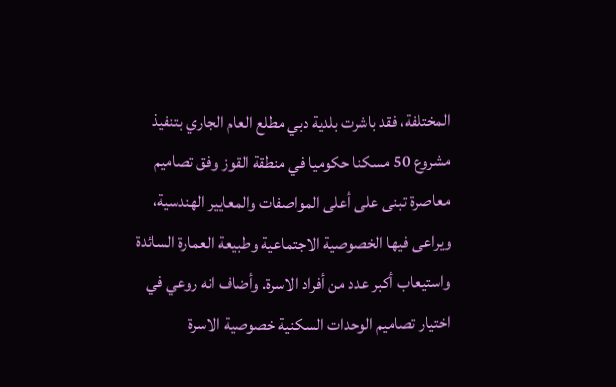المختلفة، فقد باشرت بلدية دبي مطلع العام الجاري بتنفيذ مشروع 50 مسكنا حكوميا في منطقة القوز وفق تصاميم معاصرة تبنى على أعلى المواصفات والمعايير الهندسية، ويراعى فيها الخصوصية الاجتماعية وطبيعة العمارة السائدة واستيعاب أكبر عدد من أفراد الاسرة. وأضاف انه روعي في اختيار تصاميم الوحدات السكنية خصوصية الاسرة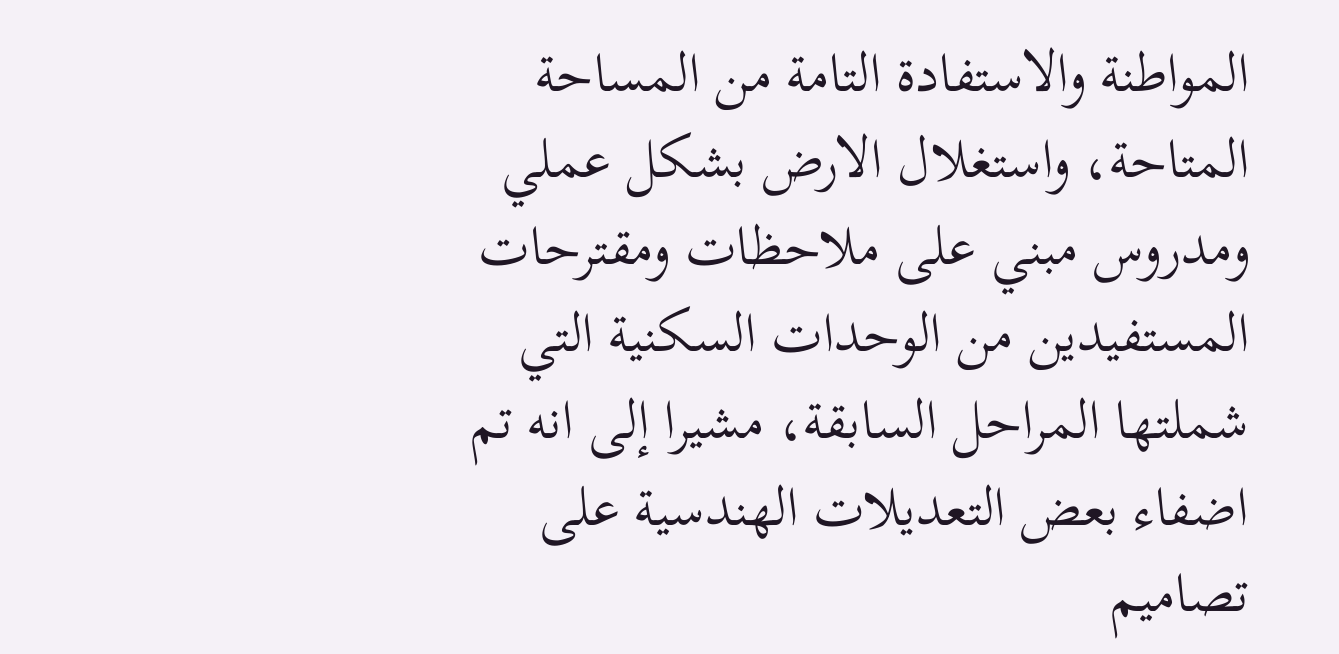المواطنة والاستفادة التامة من المساحة المتاحة، واستغلال الارض بشكل عملي ومدروس مبني على ملاحظات ومقترحات المستفيدين من الوحدات السكنية التي شملتها المراحل السابقة، مشيرا إلى انه تم اضفاء بعض التعديلات الهندسية على تصاميم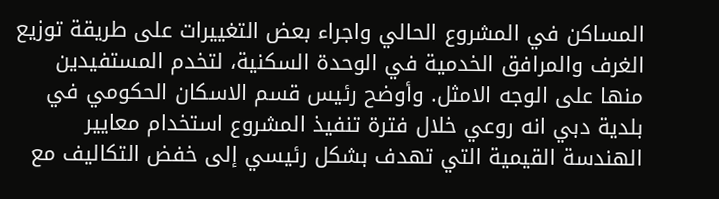المساكن في المشروع الحالي واجراء بعض التغييرات على طريقة توزيع الغرف والمرافق الخدمية في الوحدة السكنية، لتخدم المستفيدين منها على الوجه الامثل. وأوضح رئيس قسم الاسكان الحكومي في بلدية دبي انه روعي خلال فترة تنفيذ المشروع استخدام معايير الهندسة القيمية التي تهدف بشكل رئيسي إلى خفض التكاليف مع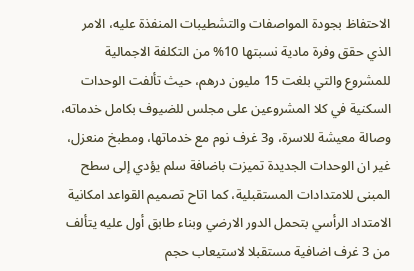الاحتفاظ بجودة المواصفات والتشطيبات المنفذة عليه، الامر الذي حقق وفرة مادية نسبتها 10% من التكلفة الاجمالية للمشروع والتي بلغت 15 مليون درهم، حيث تألفت الوحدات السكنية في كلا المشروعين على مجلس للضيوف بكامل خدماته، وصالة معيشة للاسرة، و3 غرف نوم مع خدماتها، ومطبخ منعزل، غير ان الوحدات الجديدة تميزت باضافة سلم يؤدي إلى سطح المبنى للامتدادات المستقبلية، كما اتاح تصميم القواعد امكانية الامتداد الرأسي بتحمل الدور الارضي وبناء طابق أول عليه يتألف من 3 غرف اضافية مستقبلا لاستيعاب حجم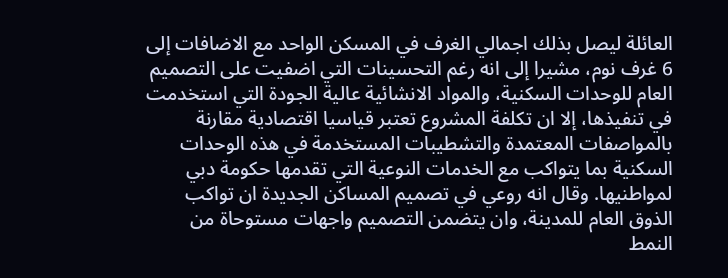العائلة ليصل بذلك اجمالي الغرف في المسكن الواحد مع الاضافات إلى 6 غرف نوم، مشيرا إلى انه رغم التحسينات التي اضفيت على التصميم العام للوحدات السكنية، والمواد الانشائية عالية الجودة التي استخدمت في تنفيذها، إلا ان تكلفة المشروع تعتبر قياسيا اقتصادية مقارنة بالمواصفات المعتمدة والتشطيبات المستخدمة في هذه الوحدات السكنية بما يتواكب مع الخدمات النوعية التي تقدمها حكومة دبي لمواطنيها. وقال انه روعي في تصميم المساكن الجديدة ان تواكب الذوق العام للمدينة، وان يتضمن التصميم واجهات مستوحاة من النمط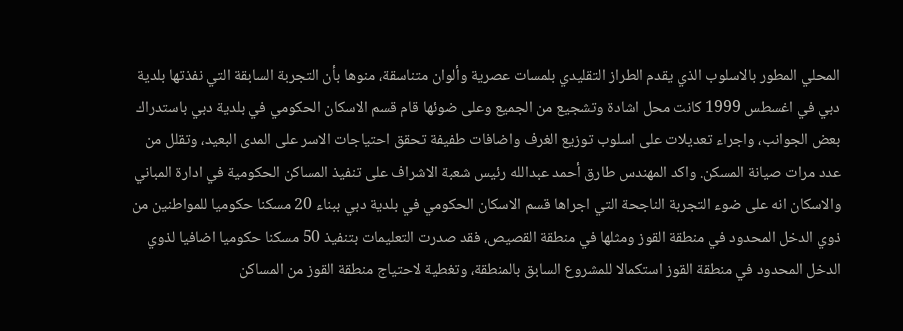المحلي المطور بالاسلوب الذي يقدم الطراز التقليدي بلمسات عصرية وألوان متناسقة، منوها بأن التجربة السابقة التي نفذتها بلدية دبي في اغسطس 1999 كانت محل اشادة وتشجيع من الجميع وعلى ضوئها قام قسم الاسكان الحكومي في بلدية دبي باستدراك بعض الجوانب، واجراء تعديلات على اسلوب توزيع الغرف واضافات طفيفة تحقق احتياجات الاسر على المدى البعيد، وتقلل من عدد مرات صيانة المسكن. واكد المهندس طارق أحمد عبدالله رئيس شعبة الاشراف على تنفيذ المساكن الحكومية في ادارة المباني والاسكان انه على ضوء التجربة الناجحة التي اجراها قسم الاسكان الحكومي في بلدية دبي ببناء 20 مسكنا حكوميا للمواطنين من ذوي الدخل المحدود في منطقة القوز ومثلها في منطقة القصيص، فقد صدرت التعليمات بتنفيذ 50 مسكنا حكوميا اضافيا لذوي الدخل المحدود في منطقة القوز استكمالا للمشروع السابق بالمنطقة، وتغطية لاحتياج منطقة القوز من المساكن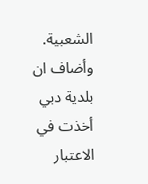الشعبية. وأضاف ان بلدية دبي أخذت في الاعتبار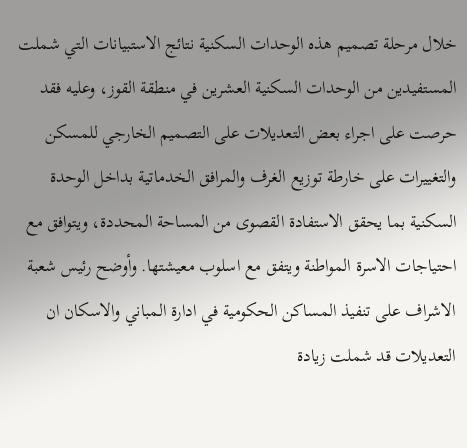خلال مرحلة تصميم هذه الوحدات السكنية نتائج الاستبيانات التي شملت المستفيدين من الوحدات السكنية العشرين في منطقة القوز، وعليه فقد حرصت على اجراء بعض التعديلات على التصميم الخارجي للمسكن والتغييرات على خارطة توزيع الغرف والمرافق الخدماتية بداخل الوحدة السكنية بما يحقق الاستفادة القصوى من المساحة المحددة، ويتوافق مع احتياجات الاسرة المواطنة ويتفق مع اسلوب معيشتها. وأوضح رئيس شعبة الاشراف على تنفيذ المساكن الحكومية في ادارة المباني والاسكان ان التعديلات قد شملت زيادة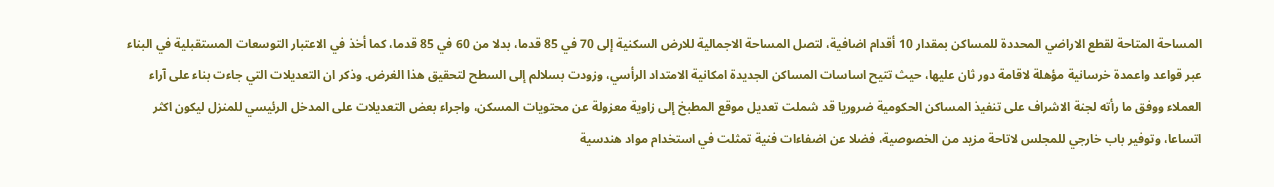المساحة المتاحة لقطع الاراضي المحددة للمساكن بمقدار 10 أقدام اضافية، لتصل المساحة الاجمالية للارض السكنية إلى 70 في 85 قدما، بدلا من 60 في 85 قدما، كما أخذ في الاعتبار التوسعات المستقبلية في البناء عبر قواعد واعمدة خرسانية مؤهلة لاقامة دور ثان عليها، حيث تتيح اساسات المساكن الجديدة امكانية الامتداد الرأسي، وزودت بسلالم إلى السطح لتحقيق هذا الغرض. وذكر ان التعديلات التي جاءت بناء على آراء العملاء ووفق ما رأته لجنة الاشراف على تنفيذ المساكن الحكومية ضروريا قد شملت تعديل موقع المطبخ إلى زاوية معزولة عن محتويات المسكن، واجراء بعض التعديلات على المدخل الرئيسي للمنزل ليكون اكثر اتساعا، وتوفير باب خارجي للمجلس لاتاحة مزيد من الخصوصية، فضلا عن اضفاءات فنية تمثلت في استخدام مواد هندسية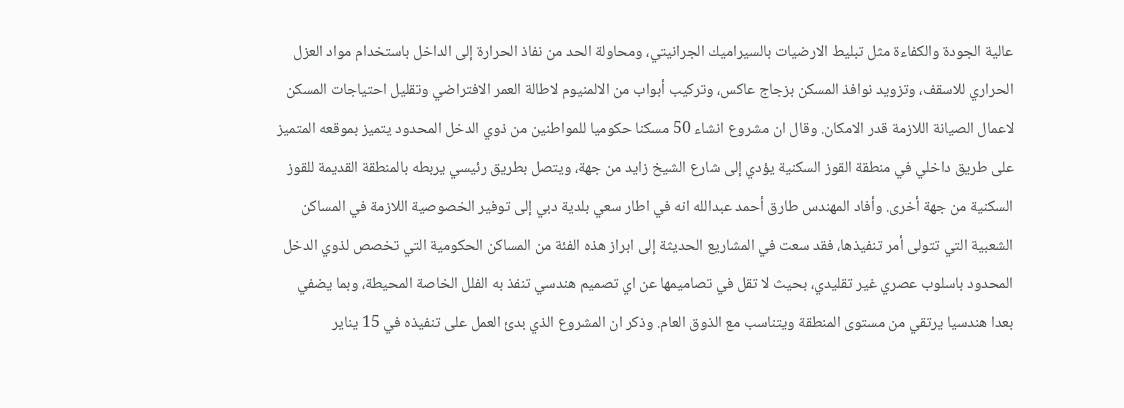عالية الجودة والكفاءة مثل تبليط الارضيات بالسيراميك الجرانيتي، ومحاولة الحد من نفاذ الحرارة إلى الداخل باستخدام مواد العزل الحراري للاسقف، وتزويد نوافذ المسكن بزجاج عاكس، وتركيب أبواب من الالمنيوم لاطالة العمر الافتراضي وتقليل احتياجات المسكن لاعمال الصيانة اللازمة قدر الامكان. وقال ان مشروع انشاء 50 مسكنا حكوميا للمواطنين من ذوي الدخل المحدود يتميز بموقعه المتميز على طريق داخلي في منطقة القوز السكنية يؤدي إلى شارع الشيخ زايد من جهة، ويتصل بطريق رئيسي يربطه بالمنطقة القديمة للقوز السكنية من جهة أخرى. وأفاد المهندس طارق أحمد عبدالله انه في اطار سعي بلدية دبي إلى توفير الخصوصية اللازمة في المساكن الشعبية التي تتولى أمر تنفيذها، فقد سعت في المشاريع الحديثة إلى ابراز هذه الفئة من المساكن الحكومية التي تخصص لذوي الدخل المحدود باسلوب عصري غير تقليدي، بحيث لا تقل في تصاميمها عن اي تصميم هندسي تنفذ به الفلل الخاصة المحيطة، وبما يضفي بعدا هندسيا يرتقي من مستوى المنطقة ويتناسب مع الذوق العام. وذكر ان المشروع الذي بدئ العمل على تنفيذه في 15 يناير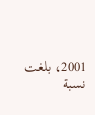2001، بلغت نسبة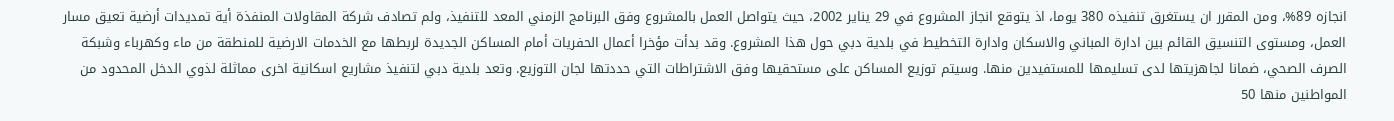انجازه 89%، ومن المقرر ان يستغرق تنفيذه 380 يوما، اذ يتوقع انجاز المشروع في 29 يناير 2002، حيث يتواصل العمل بالمشروع وفق البرنامج الزمني المعد للتنفيذ، ولم تصادف شركة المقاولات المنفذة أية تمديدات أرضية تعيق مسار العمل، ومستوى التنسيق القائم بين ادارة المباني والاسكان وادارة التخطيط في بلدية دبي حول هذا المشروع. وقد بدأت مؤخرا أعمال الحفريات أمام المساكن الجديدة لربطها مع الخدمات الارضية للمنطقة من ماء وكهرباء وشبكة الصرف الصحي، ضمانا لجاهزيتها لدى تسليمها للمستفيدين منها. وسيتم توزيع المساكن على مستحقيها وفق الاشتراطات التي حددتها لجان التوزيع. وتعد بلدية دبي لتنفيذ مشاريع اسكانية اخرى مماثلة لذوي الدخل المحدود من المواطنين منها 50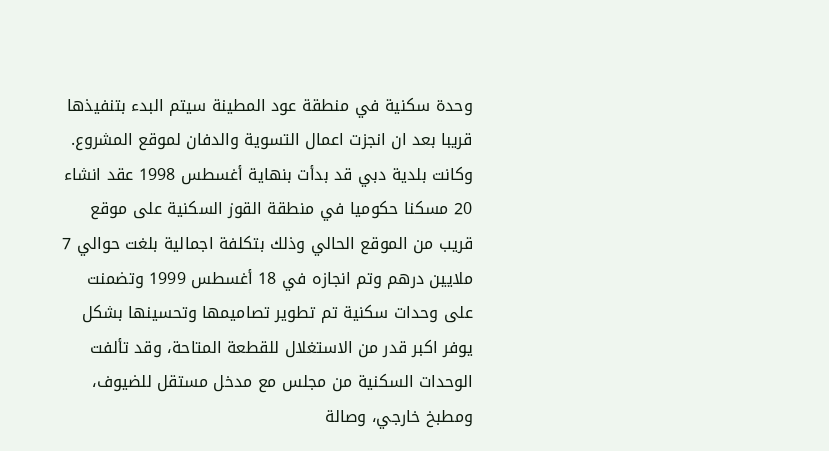وحدة سكنية في منطقة عود المطينة سيتم البدء بتنفيذها قريبا بعد ان انجزت اعمال التسوية والدفان لموقع المشروع. وكانت بلدية دبي قد بدأت بنهاية أغسطس 1998 عقد انشاء 20 مسكنا حكوميا في منطقة القوز السكنية على موقع قريب من الموقع الحالي وذلك بتكلفة اجمالية بلغت حوالي 7 ملايين درهم وتم انجازه في 18 أغسطس 1999 وتضمنت على وحدات سكنية تم تطوير تصاميمها وتحسينها بشكل يوفر اكبر قدر من الاستغلال للقطعة المتاحة، وقد تألفت الوحدات السكنية من مجلس مع مدخل مستقل للضيوف، ومطبخ خارجي، وصالة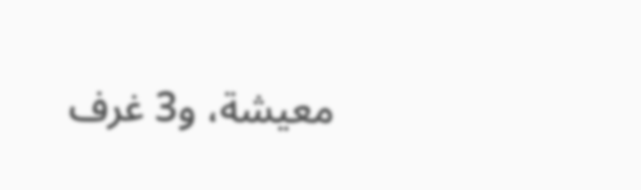معيشة، و3 غرف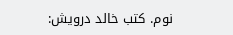نوم. كتب خالد درويش: